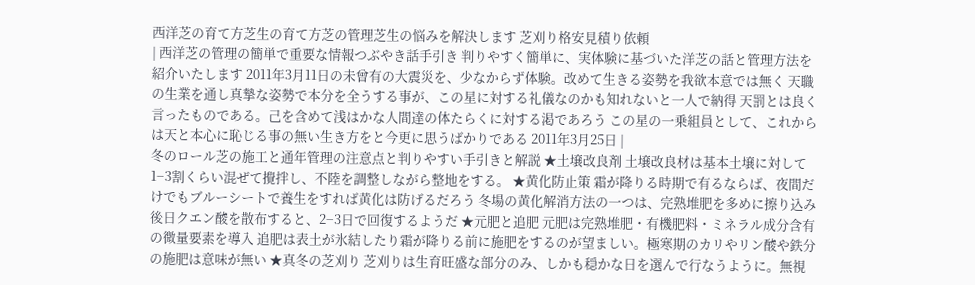西洋芝の育て方芝生の育て方芝の管理芝生の悩みを解決します 芝刈り格安見積り依頼
| 西洋芝の管理の簡単で重要な情報つぶやき話手引き 判りやすく簡単に、実体験に基づいた洋芝の話と管理方法を紹介いたします 2011年3月11日の未曾有の大震災を、少なからず体験。改めて生きる姿勢を我欲本意では無く 天職の生業を通し真摯な姿勢で本分を全うする事が、この星に対する礼儀なのかも知れないと一人で納得 天罰とは良く言ったものである。己を含めて浅はかな人間達の体たらくに対する渇であろう この星の一乗組員として、これからは天と本心に恥じる事の無い生き方をと今更に思うばかりである 2011年3月25日 |
冬のロール芝の施工と通年管理の注意点と判りやすい手引きと解説 ★土壌改良剤 土壌改良材は基本土壌に対して1−3割くらい混ぜて攪拌し、不陸を調整しながら整地をする。 ★黄化防止策 霜が降りる時期で有るならば、夜間だけでもブルーシートで養生をすれば黄化は防げるだろう 冬場の黄化解消方法の一つは、完熟堆肥を多めに擦り込み後日クエン酸を散布すると、2−3日で回復するようだ ★元肥と追肥 元肥は完熟堆肥・有機肥料・ミネラル成分含有の微量要素を導入 追肥は表土が氷結したり霜が降りる前に施肥をするのが望ましい。極寒期のカリやリン酸や鉄分の施肥は意味が無い ★真冬の芝刈り 芝刈りは生育旺盛な部分のみ、しかも穏かな日を選んで行なうように。無視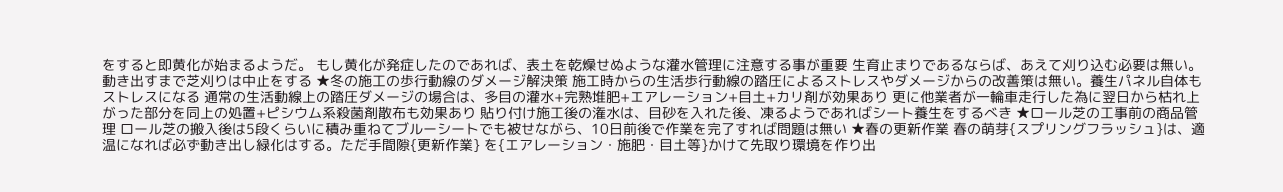をすると即黄化が始まるようだ。 もし黄化が発症したのであれば、表土を乾燥せぬような灌水管理に注意する事が重要 生育止まりであるならば、あえて刈り込む必要は無い。動き出すまで芝刈りは中止をする ★冬の施工の歩行動線のダメージ解決策 施工時からの生活歩行動線の踏圧によるストレスやダメージからの改善策は無い。養生パネル自体もストレスになる 通常の生活動線上の踏圧ダメージの場合は、多目の灌水+完熟堆肥+エアレーション+目土+カリ剤が効果あり 更に他業者が一輪車走行した為に翌日から枯れ上がった部分を同上の処置+ピシウム系殺菌剤散布も効果あり 貼り付け施工後の潅水は、目砂を入れた後、凍るようであればシート養生をするべき ★ロール芝の工事前の商品管理 ロール芝の搬入後は5段くらいに積み重ねてブルーシートでも被せながら、10日前後で作業を完了すれば問題は無い ★春の更新作業 春の萌芽{スプリングフラッシュ}は、適温になれば必ず動き出し緑化はする。ただ手間隙{更新作業} を{エアレーション・施肥・目土等}かけて先取り環境を作り出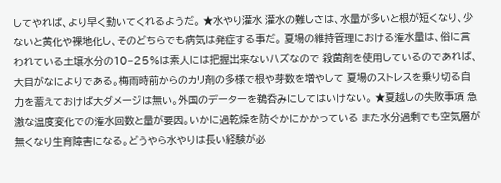してやれば、より早く動いてくれるようだ。 ★水やり灌水 灌水の難しさは、水量が多いと根が短くなり、少ないと黄化や裸地化し、そのどちらでも病気は発症する事だ。 夏場の維持管理における潅水量は、俗に言われている土壌水分の10−25%は素人には把握出来ないハズなので 殺菌剤を使用しているのであれば、大目がなによりである。梅雨時前からのカリ剤の多様で根や芽数を増やして 夏場のストレスを乗り切る自力を蓄えておけば大ダメージは無い。外国のデーターを鵜呑みにしてはいけない。 ★夏越しの失敗事項 急激な温度変化での潅水回数と量が要因。いかに過乾燥を防ぐかにかかっている また水分過剰でも空気層が無くなり生育障害になる。どうやら水やりは長い経験が必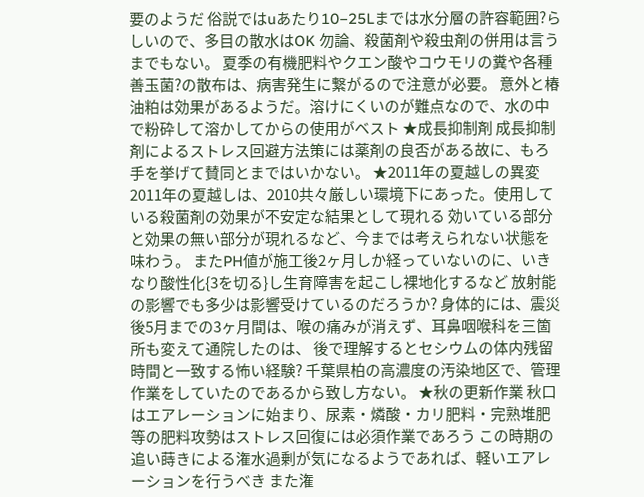要のようだ 俗説ではuあたり10−25Lまでは水分層の許容範囲?らしいので、多目の散水はOK 勿論、殺菌剤や殺虫剤の併用は言うまでもない。 夏季の有機肥料やクエン酸やコウモリの糞や各種善玉菌?の散布は、病害発生に繋がるので注意が必要。 意外と椿油粕は効果があるようだ。溶けにくいのが難点なので、水の中で粉砕して溶かしてからの使用がベスト ★成長抑制剤 成長抑制剤によるストレス回避方法策には薬剤の良否がある故に、もろ手を挙げて賛同とまではいかない。 ★2011年の夏越しの異変 2011年の夏越しは、2010共々厳しい環境下にあった。使用している殺菌剤の効果が不安定な結果として現れる 効いている部分と効果の無い部分が現れるなど、今までは考えられない状態を味わう。 またPH値が施工後2ヶ月しか経っていないのに、いきなり酸性化{3を切る}し生育障害を起こし裸地化するなど 放射能の影響でも多少は影響受けているのだろうか? 身体的には、震災後5月までの3ヶ月間は、喉の痛みが消えず、耳鼻咽喉科を三箇所も変えて通院したのは、 後で理解するとセシウムの体内残留時間と一致する怖い経験? 千葉県柏の高濃度の汚染地区で、管理作業をしていたのであるから致し方ない。 ★秋の更新作業 秋口はエアレーションに始まり、尿素・燐酸・カリ肥料・完熟堆肥等の肥料攻勢はストレス回復には必須作業であろう この時期の追い蒔きによる潅水過剰が気になるようであれば、軽いエアレーションを行うべき また潅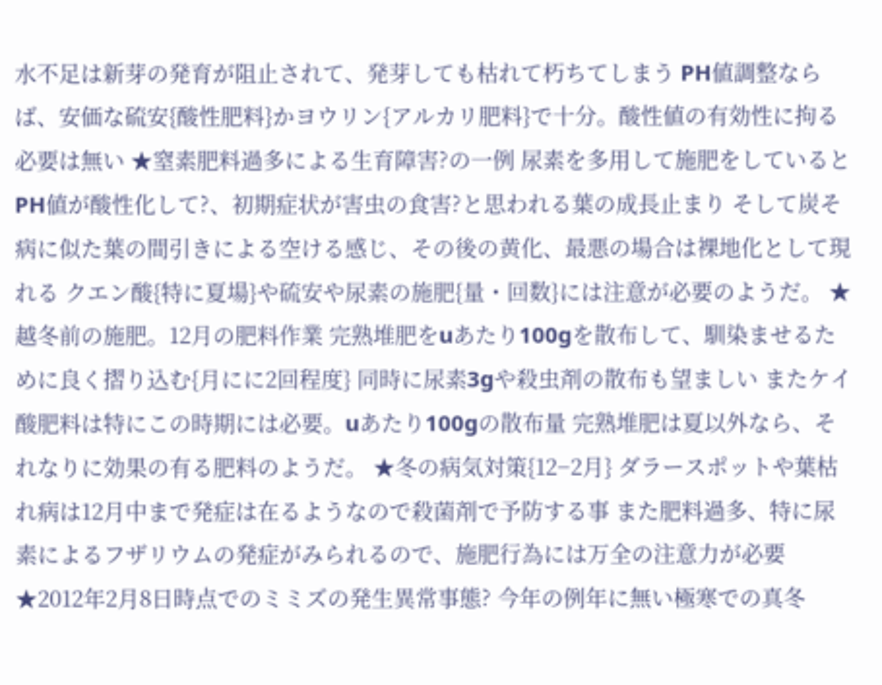水不足は新芽の発育が阻止されて、発芽しても枯れて朽ちてしまう PH値調整ならば、安価な硫安{酸性肥料}かヨウリン{アルカリ肥料}で十分。酸性値の有効性に拘る必要は無い ★窒素肥料過多による生育障害?の一例 尿素を多用して施肥をしているとPH値が酸性化して?、初期症状が害虫の食害?と思われる葉の成長止まり そして炭そ病に似た葉の間引きによる空ける感じ、その後の黄化、最悪の場合は裸地化として現れる クエン酸{特に夏場}や硫安や尿素の施肥{量・回数}には注意が必要のようだ。 ★越冬前の施肥。12月の肥料作業 完熟堆肥をuあたり100gを散布して、馴染ませるために良く摺り込む{月にに2回程度} 同時に尿素3gや殺虫剤の散布も望ましい またケイ酸肥料は特にこの時期には必要。uあたり100gの散布量 完熟堆肥は夏以外なら、それなりに効果の有る肥料のようだ。 ★冬の病気対策{12−2月} ダラースポットや葉枯れ病は12月中まで発症は在るようなので殺菌剤で予防する事 また肥料過多、特に尿素によるフザリウムの発症がみられるので、施肥行為には万全の注意力が必要 ★2012年2月8日時点でのミミズの発生異常事態? 今年の例年に無い極寒での真冬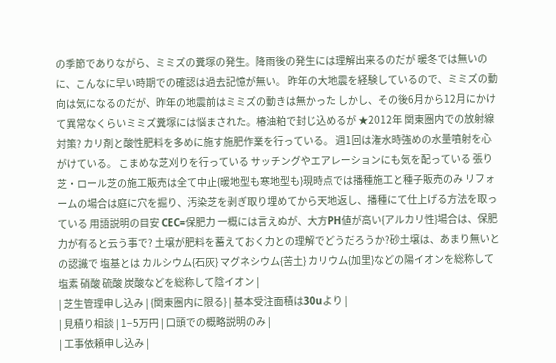の季節でありながら、ミミズの糞塚の発生。降雨後の発生には理解出来るのだが 暖冬では無いのに、こんなに早い時期での確認は過去記憶が無い。 昨年の大地震を経験しているので、ミミズの動向は気になるのだが、昨年の地震前はミミズの動きは無かった しかし、その後6月から12月にかけて異常なくらいミミズ糞塚には悩まされた。椿油粕で封じ込めるが ★2012年 関東圏内での放射線対策? カリ剤と酸性肥料を多めに施す施肥作業を行っている。 週1回は潅水時強めの水量噴射を心がけている。 こまめな芝刈りを行っている サッチングやエアレーションにも気を配っている 張り芝・ロール芝の施工販売は全て中止{暖地型も寒地型も}現時点では播種施工と種子販売のみ リフォームの場合は庭に穴を掘り、汚染芝を剥ぎ取り埋めてから天地返し、播種にて仕上げる方法を取っている 用語説明の目安 CEC=保肥力 一概には言えぬが、大方PH値が高い{アルカリ性}場合は、保肥力が有ると云う事で? 土壌が肥料を蓄えておく力との理解でどうだろうか?砂土壌は、あまり無いとの認識で 塩基とは カルシウム{石灰} マグネシウム{苦土} カリウム{加里}などの陽イオンを総称して 塩素 硝酸 硫酸 炭酸などを総称して陰イオン |
| 芝生管理申し込み | {関東圏内に限る} | 基本受注面積は30uより |
| 見積り相談 | 1−5万円 | 口頭での概略説明のみ |
| 工事依頼申し込み |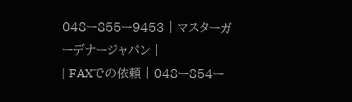048ー855ー9453 | マスターガーデナージャパン |
| FAXでの依頼 | 048ー854ー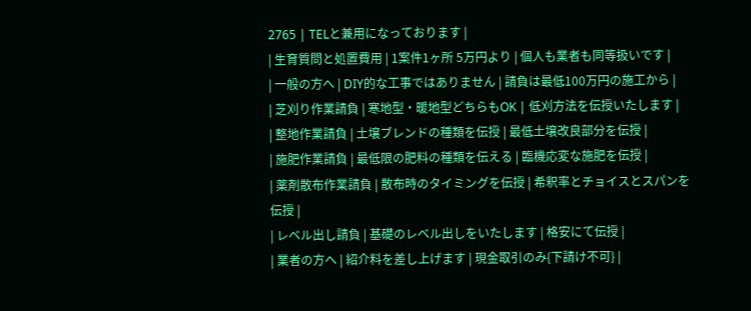2765 | TELと兼用になっております |
| 生育質問と処置費用 | 1案件1ヶ所 5万円より | 個人も業者も同等扱いです |
| 一般の方へ | DIY的な工事ではありません | 請負は最低100万円の施工から |
| 芝刈り作業請負 | 寒地型・暖地型どちらもOK | 低刈方法を伝授いたします |
| 整地作業請負 | 土壌ブレンドの種類を伝授 | 最低土壌改良部分を伝授 |
| 施肥作業請負 | 最低限の肥料の種類を伝える | 臨機応変な施肥を伝授 |
| 薬剤散布作業請負 | 散布時のタイミングを伝授 | 希釈率とチョイスとスパンを伝授 |
| レベル出し請負 | 基礎のレベル出しをいたします | 格安にて伝授 |
| 業者の方へ | 紹介料を差し上げます | 現金取引のみ{下請け不可} |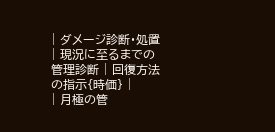| ダメージ診断・処置 | 現況に至るまでの管理診断 | 回復方法の指示{時価} |
| 月極の管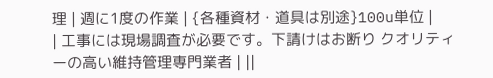理 | 週に1度の作業 | {各種資材・道具は別途}100u単位 |
| 工事には現場調査が必要です。下請けはお断り クオリティーの高い維持管理専門業者 | ||